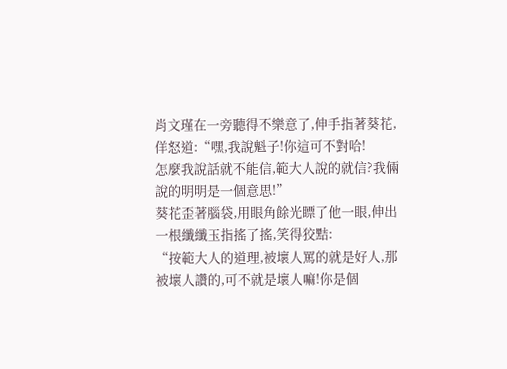肖文瑾在一旁聽得不樂意了,伸手指著葵花,佯怒道:“嘿,我說魁子!你這可不對哈!
怎麼我說話就不能信,範大人說的就信?我倆說的明明是一個意思!”
葵花歪著腦袋,用眼角餘光瞟了他一眼,伸出一根纖纖玉指搖了搖,笑得狡黠:
“按範大人的道理,被壞人罵的就是好人,那被壞人讚的,可不就是壞人嘛!你是個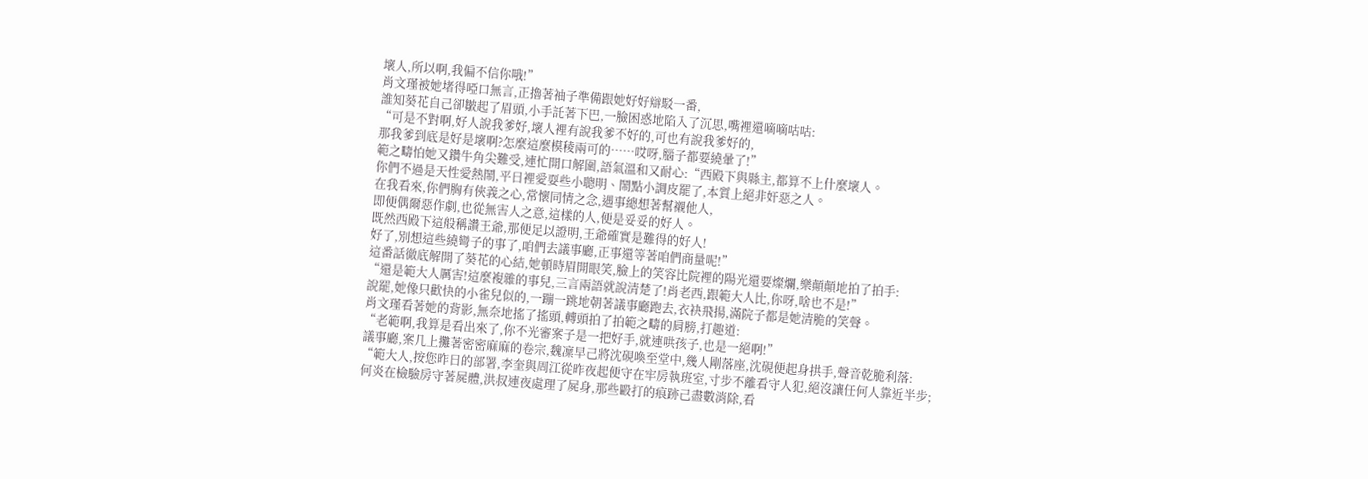壞人,所以啊,我偏不信你哦!”
肖文瑾被她堵得啞口無言,正擼著袖子準備跟她好好辯駁一番,
誰知葵花自己卻皺起了眉頭,小手託著下巴,一臉困惑地陷入了沉思,嘴裡還嘀嘀咕咕:
“可是不對啊,好人說我爹好,壞人裡有說我爹不好的,可也有說我爹好的,
那我爹到底是好是壞啊?怎麼這麼模稜兩可的……哎呀,腦子都要繞暈了!”
範之疇怕她又鑽牛角尖難受,連忙開口解圍,語氣溫和又耐心:“西殿下與縣主,都算不上什麼壞人。
你們不過是天性愛熱鬧,平日裡愛耍些小聰明、鬧點小調皮罷了,本質上絕非奸惡之人。
在我看來,你們胸有俠義之心,常懷同情之念,遇事總想著幫襯他人,
即便偶爾惡作劇,也從無害人之意,這樣的人,便是妥妥的好人。
既然西殿下這般稱讚王爺,那便足以證明,王爺確實是難得的好人!
好了,別想這些繞彎子的事了,咱們去議事廳,正事還等著咱們商量呢!”
這番話徹底解開了葵花的心結,她頓時眉開眼笑,臉上的笑容比院裡的陽光還要燦爛,樂顛顛地拍了拍手:
“還是範大人厲害!這麼複雜的事兒,三言兩語就說清楚了!肖老西,跟範大人比,你呀,啥也不是!”
說罷,她像只歡快的小雀兒似的,一蹦一跳地朝著議事廳跑去,衣袂飛揚,滿院子都是她清脆的笑聲。
肖文瑾看著她的背影,無奈地搖了搖頭,轉頭拍了拍範之疇的肩膀,打趣道:
“老範啊,我算是看出來了,你不光審案子是一把好手,就連哄孩子,也是一絕啊!”
議事廳,案几上攤著密密麻麻的卷宗,魏凜早己將沈硯喚至堂中,幾人剛落座,沈硯便起身拱手,聲音乾脆利落:
“範大人,按您昨日的部署,李奎與周江從昨夜起便守在牢房執班室,寸步不離看守人犯,絕沒讓任何人靠近半步;
何炎在檢驗房守著屍體,洪叔連夜處理了屍身,那些毆打的痕跡己盡數消除,看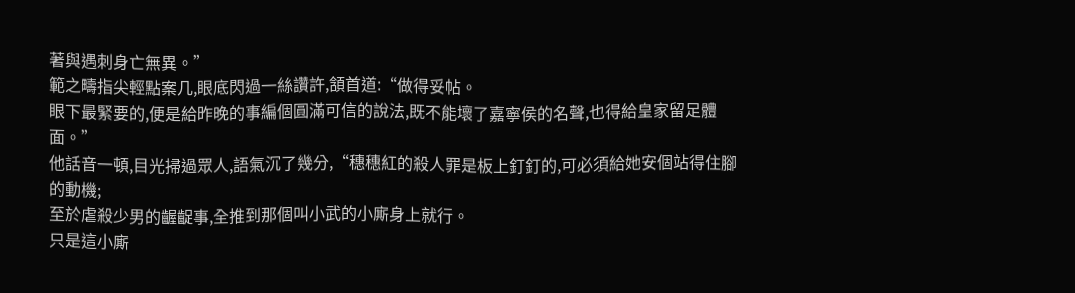著與遇刺身亡無異。”
範之疇指尖輕點案几,眼底閃過一絲讚許,頷首道:“做得妥帖。
眼下最緊要的,便是給昨晚的事編個圓滿可信的說法,既不能壞了嘉寧侯的名聲,也得給皇家留足體面。”
他話音一頓,目光掃過眾人,語氣沉了幾分,“穗穗紅的殺人罪是板上釘釘的,可必須給她安個站得住腳的動機;
至於虐殺少男的齷齪事,全推到那個叫小武的小廝身上就行。
只是這小廝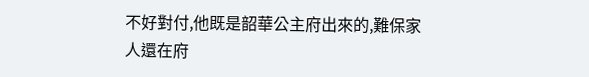不好對付,他既是韶華公主府出來的,難保家人還在府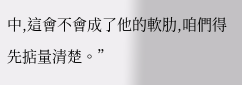中,這會不會成了他的軟肋,咱們得先掂量清楚。”